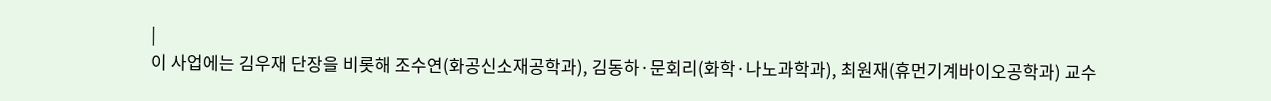|
이 사업에는 김우재 단장을 비롯해 조수연(화공신소재공학과), 김동하·문회리(화학·나노과학과), 최원재(휴먼기계바이오공학과) 교수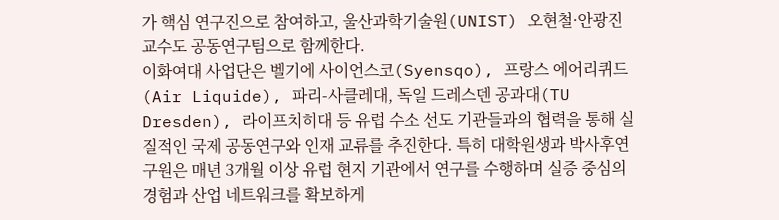가 핵심 연구진으로 참여하고, 울산과학기술원(UNIST) 오현철·안광진 교수도 공동연구팀으로 함께한다.
이화여대 사업단은 벨기에 사이언스코(Syensqo), 프랑스 에어리퀴드(Air Liquide), 파리-사클레대, 독일 드레스덴 공과대(TU Dresden), 라이프치히대 등 유럽 수소 선도 기관들과의 협력을 통해 실질적인 국제 공동연구와 인재 교류를 추진한다. 특히 대학원생과 박사후연구원은 매년 3개월 이상 유럽 현지 기관에서 연구를 수행하며 실증 중심의 경험과 산업 네트워크를 확보하게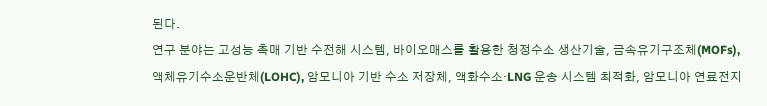된다.
연구 분야는 고성능 촉매 기반 수전해 시스템, 바이오매스를 활용한 청정수소 생산기술, 금속유기구조체(MOFs), 액체유기수소운반체(LOHC), 암모니아 기반 수소 저장체, 액화수소·LNG 운송 시스템 최적화, 암모니아 연료전지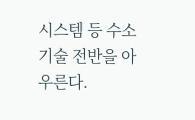시스템 등 수소 기술 전반을 아우른다.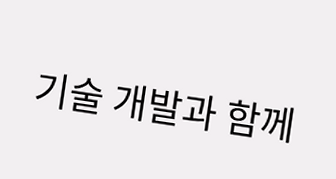기술 개발과 함께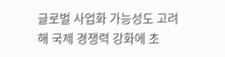글로벌 사업화 가능성도 고려해 국제 경쟁력 강화에 초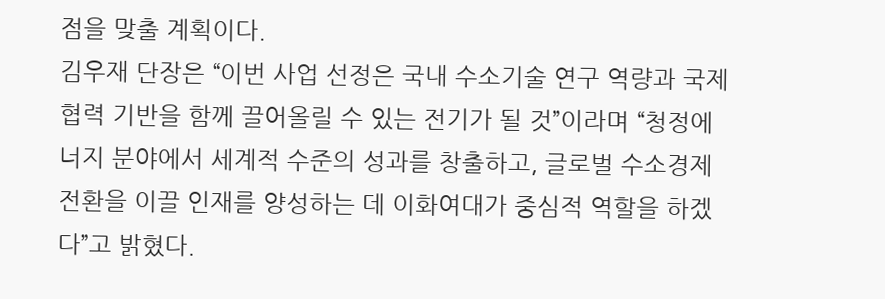점을 맞출 계획이다.
김우재 단장은 “이번 사업 선정은 국내 수소기술 연구 역량과 국제협력 기반을 함께 끌어올릴 수 있는 전기가 될 것”이라며 “청정에너지 분야에서 세계적 수준의 성과를 창출하고, 글로벌 수소경제 전환을 이끌 인재를 양성하는 데 이화여대가 중심적 역할을 하겠다”고 밝혔다.